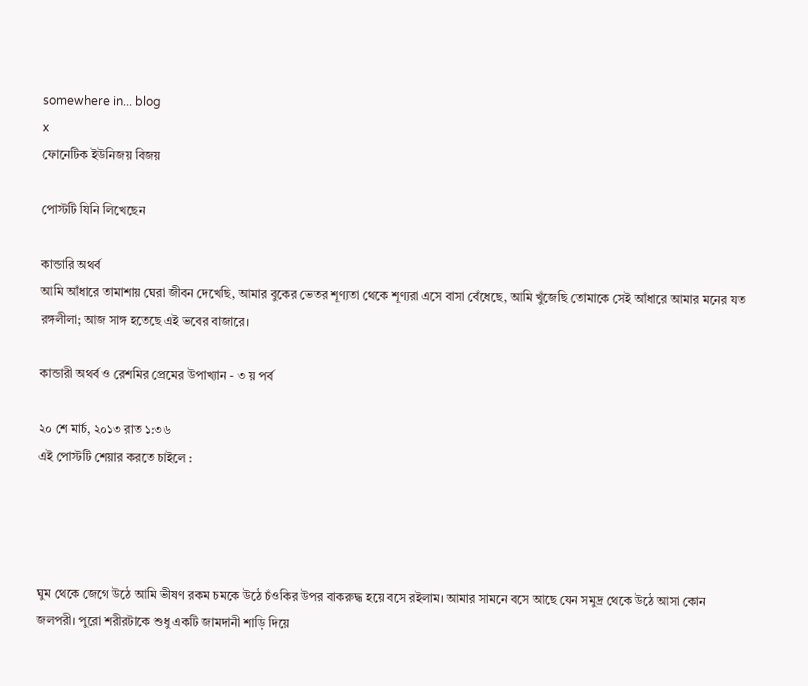somewhere in... blog
x
ফোনেটিক ইউনিজয় বিজয়

পোস্টটি যিনি লিখেছেন

কান্ডারি অথর্ব
আমি আঁধারে তামাশায় ঘেরা জীবন দেখেছি, আমার বুকের ভেতর শূণ্যতা থেকে শূণ্যরা এসে বাসা বেঁধেছে, আমি খুঁজেছি তোমাকে সেই আঁধারে আমার মনের যত রঙ্গলীলা; আজ সাঙ্গ হতেছে এই ভবের বাজারে।

কান্ডারী অথর্ব ও রেশমির প্রেমের উপাখ্যান - ৩ য় পর্ব

২০ শে মার্চ, ২০১৩ রাত ১:৩৬
এই পোস্টটি শেয়ার করতে চাইলে :




ঘুম থেকে জেগে উঠে আমি ভীষণ রকম চমকে উঠে চঁওকির উপর বাকরুদ্ধ হয়ে বসে রইলাম। আমার সামনে বসে আছে যেন সমুদ্র থেকে উঠে আসা কোন জলপরী। পুরো শরীরটাকে শুধু একটি জামদানী শাড়ি দিয়ে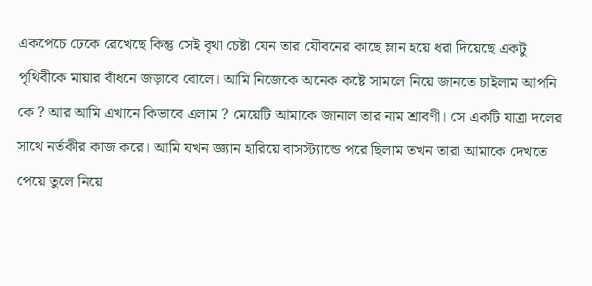একপেচে ঢেকে রেখেছে কিন্তু সেই বৃথা চেষ্টা যেন তার যৌবনের কাছে ম্লান হয়ে ধরা দিয়েছে একটু পৃথিবীকে মায়ার বাঁধনে জড়াবে বোলে। আমি নিজেকে অনেক কষ্টে সামলে নিয়ে জানতে চাইলাম আপনি কে ? আর আমি এখানে কিভাবে এলাম ? মেয়েটি আমাকে জানাল তার নাম শ্রাবণী। সে একটি যাত্রা দলের সাথে নর্তকীর কাজ করে। আমি যখন জ্ঞ্যান হারিয়ে বাসস্ট্যান্ডে পরে ছিলাম তখন তারা আমাকে দেখতে পেয়ে তুলে নিয়ে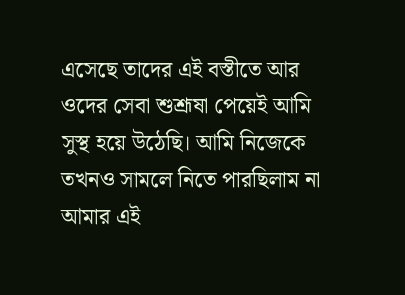এসেছে তাদের এই বস্তীতে আর ওদের সেবা শুশ্রূষা পেয়েই আমি সুস্থ হয়ে উঠেছি। আমি নিজেকে তখনও সামলে নিতে পারছিলাম না আমার এই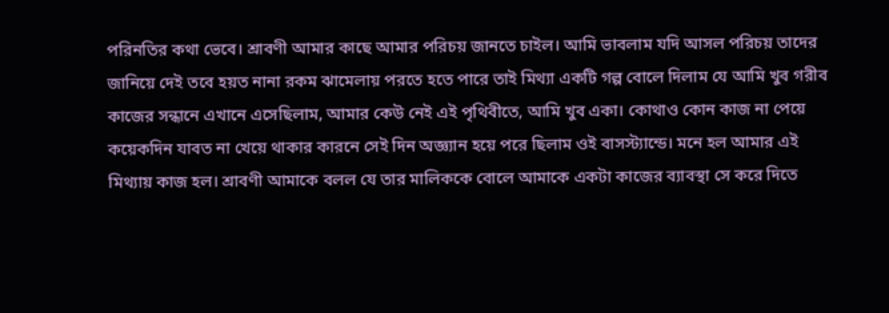পরিনতির কথা ভেবে। শ্রাবণী আমার কাছে আমার পরিচয় জানতে চাইল। আমি ভাবলাম যদি আসল পরিচয় তাদের জানিয়ে দেই তবে হয়ত নানা রকম ঝামেলায় পরতে হতে পারে তাই মিথ্যা একটি গল্প বোলে দিলাম যে আমি খুব গরীব কাজের সন্ধানে এখানে এসেছিলাম, আমার কেউ নেই এই পৃথিবীতে, আমি খুব একা। কোথাও কোন কাজ না পেয়ে কয়েকদিন যাবত না খেয়ে থাকার কারনে সেই দিন অজ্ঞ্যান হয়ে পরে ছিলাম ওই বাসস্ট্যান্ডে। মনে হল আমার এই মিথ্যায় কাজ হল। শ্রাবণী আমাকে বলল যে তার মালিককে বোলে আমাকে একটা কাজের ব্যাবস্থা সে করে দিতে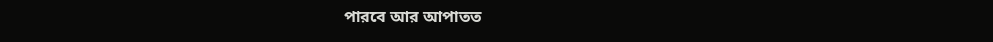পারবে আর আপাতত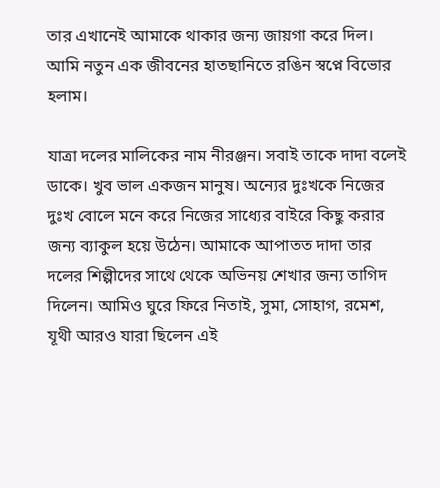তার এখানেই আমাকে থাকার জন্য জায়গা করে দিল। আমি নতুন এক জীবনের হাতছানিতে রঙিন স্বপ্নে বিভোর হলাম।

যাত্রা দলের মালিকের নাম নীরঞ্জন। সবাই তাকে দাদা বলেই ডাকে। খুব ভাল একজন মানুষ। অন্যের দুঃখকে নিজের দুঃখ বোলে মনে করে নিজের সাধ্যের বাইরে কিছু করার জন্য ব্যাকুল হয়ে উঠেন। আমাকে আপাতত দাদা তার দলের শিল্পীদের সাথে থেকে অভিনয় শেখার জন্য তাগিদ দিলেন। আমিও ঘুরে ফিরে নিতাই, সুমা, সোহাগ, রমেশ, যূথী আরও যারা ছিলেন এই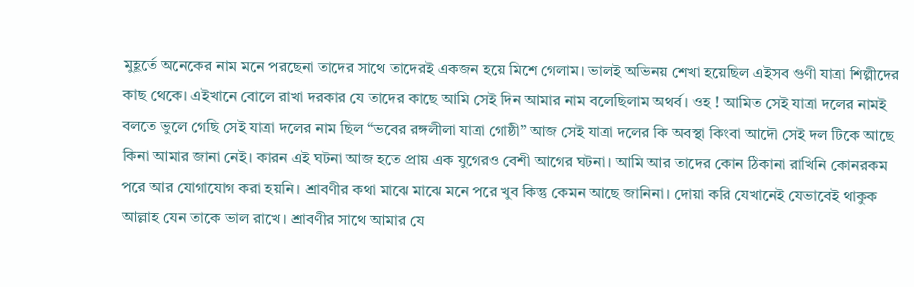মুহূর্তে অনেকের নাম মনে পরছেনা তাদের সাথে তাদেরই একজন হয়ে মিশে গেলাম। ভালই অভিনয় শেখা হয়েছিল এইসব গুণী যাত্রা শিল্পীদের কাছ থেকে। এইখানে বোলে রাখা দরকার যে তাদের কাছে আমি সেই দিন আমার নাম বলেছিলাম অথর্ব। ওহ ! আমিত সেই যাত্রা দলের নামই বলতে ভুলে গেছি সেই যাত্রা দলের নাম ছিল “ভবের রঙ্গলীলা যাত্রা গোষ্ঠী” আজ সেই যাত্রা দলের কি অবস্থা কিংবা আদৌ সেই দল টিকে আছে কিনা আমার জানা নেই। কারন এই ঘটনা আজ হতে প্রায় এক যুগেরও বেশী আগের ঘটনা। আমি আর তাদের কোন ঠিকানা রাখিনি কোনরকম পরে আর যোগাযোগ করা হয়নি। শ্রাবণীর কথা মাঝে মাঝে মনে পরে খুব কিন্তু কেমন আছে জানিনা। দোয়া করি যেখানেই যেভাবেই থাকুক আল্লাহ যেন তাকে ভাল রাখে। শ্রাবণীর সাথে আমার যে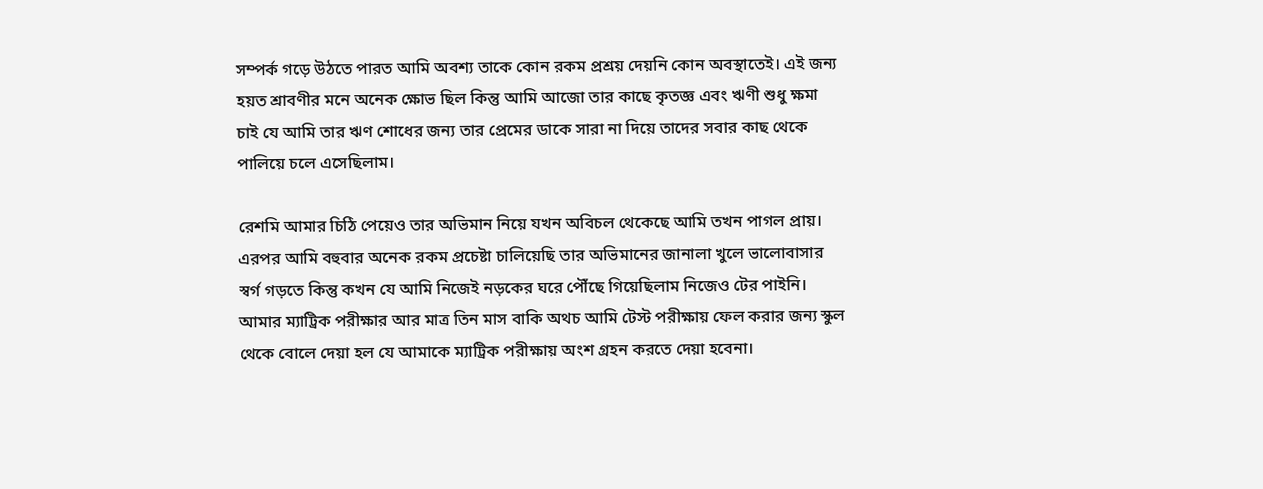সম্পর্ক গড়ে উঠতে পারত আমি অবশ্য তাকে কোন রকম প্রশ্রয় দেয়নি কোন অবস্থাতেই। এই জন্য হয়ত শ্রাবণীর মনে অনেক ক্ষোভ ছিল কিন্তু আমি আজো তার কাছে কৃতজ্ঞ এবং ঋণী শুধু ক্ষমা চাই যে আমি তার ঋণ শোধের জন্য তার প্রেমের ডাকে সারা না দিয়ে তাদের সবার কাছ থেকে পালিয়ে চলে এসেছিলাম।

রেশমি আমার চিঠি পেয়েও তার অভিমান নিয়ে যখন অবিচল থেকেছে আমি তখন পাগল প্রায়। এরপর আমি বহুবার অনেক রকম প্রচেষ্টা চালিয়েছি তার অভিমানের জানালা খুলে ভালোবাসার স্বর্গ গড়তে কিন্তু কখন যে আমি নিজেই নড়কের ঘরে পৌঁছে গিয়েছিলাম নিজেও টের পাইনি। আমার ম্যাট্রিক পরীক্ষার আর মাত্র তিন মাস বাকি অথচ আমি টেস্ট পরীক্ষায় ফেল করার জন্য স্কুল থেকে বোলে দেয়া হল যে আমাকে ম্যাট্রিক পরীক্ষায় অংশ গ্রহন করতে দেয়া হবেনা।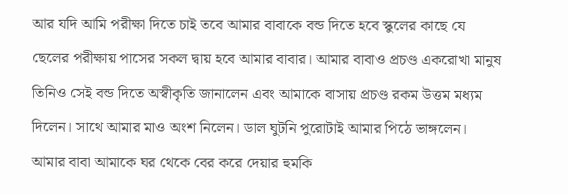আর যদি আমি পরীক্ষা দিতে চাই তবে আমার বাবাকে বন্ড দিতে হবে স্কুলের কাছে যে ছেলের পরীক্ষায় পাসের সকল দ্বায় হবে আমার বাবার। আমার বাবাও প্রচণ্ড একরোখা মানুষ তিনিও সেই বন্ড দিতে অস্বীকৃতি জানালেন এবং আমাকে বাসায় প্রচণ্ড রকম উত্তম মধ্যম দিলেন। সাথে আমার মাও অংশ নিলেন। ডাল ঘুটনি পুরোটাই আমার পিঠে ভাঙ্গলেন। আমার বাবা আমাকে ঘর থেকে বের করে দেয়ার হুমকি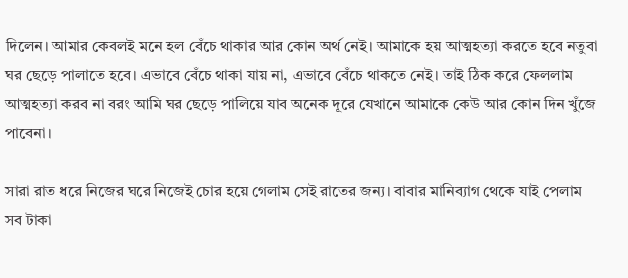দিলেন। আমার কেবলই মনে হল বেঁচে থাকার আর কোন অর্থ নেই। আমাকে হয় আত্মহত্যা করতে হবে নতুবা ঘর ছেড়ে পালাতে হবে। এভাবে বেঁচে থাকা যায় না, এভাবে বেঁচে থাকতে নেই। তাই ঠিক করে ফেললাম আত্মহত্যা করব না বরং আমি ঘর ছেড়ে পালিয়ে যাব অনেক দূরে যেখানে আমাকে কেউ আর কোন দিন খুঁজে পাবেনা।

সারা রাত ধরে নিজের ঘরে নিজেই চোর হয়ে গেলাম সেই রাতের জন্য। বাবার মানিব্যাগ থেকে যাই পেলাম সব টাকা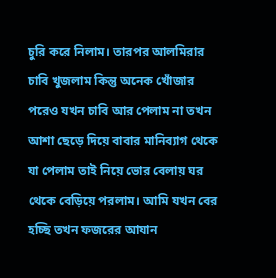চুরি করে নিলাম। তারপর আলমিরার চাবি খুজলাম কিন্তু অনেক খোঁজার পরেও যখন চাবি আর পেলাম না তখন আশা ছেড়ে দিয়ে বাবার মানিব্যাগ থেকে যা পেলাম তাই নিয়ে ভোর বেলায় ঘর থেকে বেড়িয়ে পরলাম। আমি যখন বের হচ্ছি তখন ফজরের আযান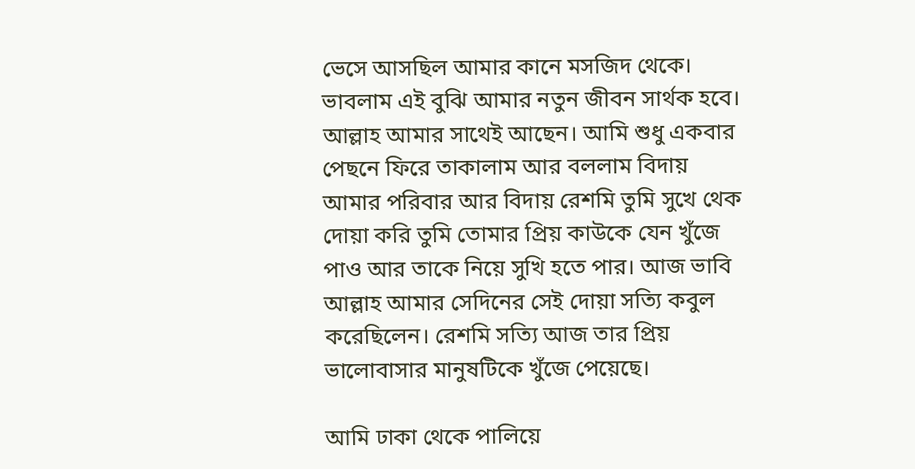ভেসে আসছিল আমার কানে মসজিদ থেকে। ভাবলাম এই বুঝি আমার নতুন জীবন সার্থক হবে। আল্লাহ আমার সাথেই আছেন। আমি শুধু একবার পেছনে ফিরে তাকালাম আর বললাম বিদায় আমার পরিবার আর বিদায় রেশমি তুমি সুখে থেক দোয়া করি তুমি তোমার প্রিয় কাউকে যেন খুঁজে পাও আর তাকে নিয়ে সুখি হতে পার। আজ ভাবি আল্লাহ আমার সেদিনের সেই দোয়া সত্যি কবুল করেছিলেন। রেশমি সত্যি আজ তার প্রিয় ভালোবাসার মানুষটিকে খুঁজে পেয়েছে।

আমি ঢাকা থেকে পালিয়ে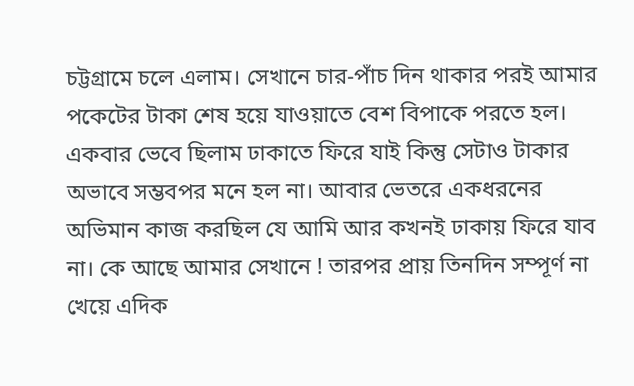চট্টগ্রামে চলে এলাম। সেখানে চার-পাঁচ দিন থাকার পরই আমার পকেটের টাকা শেষ হয়ে যাওয়াতে বেশ বিপাকে পরতে হল। একবার ভেবে ছিলাম ঢাকাতে ফিরে যাই কিন্তু সেটাও টাকার অভাবে সম্ভবপর মনে হল না। আবার ভেতরে একধরনের অভিমান কাজ করছিল যে আমি আর কখনই ঢাকায় ফিরে যাব না। কে আছে আমার সেখানে ! তারপর প্রায় তিনদিন সম্পূর্ণ না খেয়ে এদিক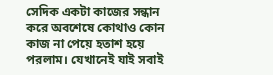সেদিক একটা কাজের সন্ধান করে অবশেষে কোথাও কোন কাজ না পেয়ে হতাশ হয়ে পরলাম। যেখানেই যাই সবাই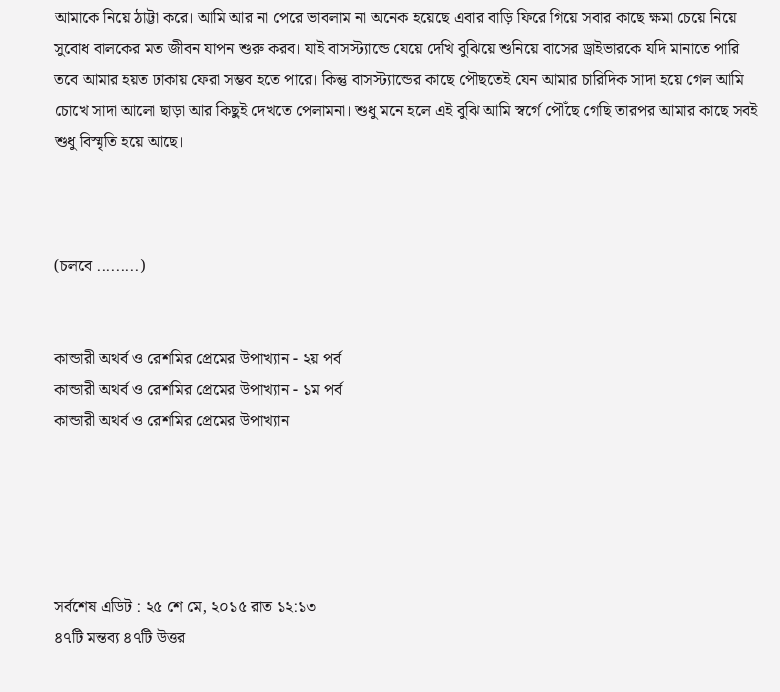আমাকে নিয়ে ঠাট্টা করে। আমি আর না পেরে ভাবলাম না অনেক হয়েছে এবার বাড়ি ফিরে গিয়ে সবার কাছে ক্ষমা চেয়ে নিয়ে সুবোধ বালকের মত জীবন যাপন শুরু করব। যাই বাসস্ট্যান্ডে যেয়ে দেখি বুঝিয়ে শুনিয়ে বাসের ড্রাইভারকে যদি মানাতে পারি তবে আমার হয়ত ঢাকায় ফেরা সম্ভব হতে পারে। কিন্তু বাসস্ট্যান্ডের কাছে পৌছতেই যেন আমার চারিদিক সাদা হয়ে গেল আমি চোখে সাদা আলো ছাড়া আর কিছুই দেখতে পেলামনা। শুধু মনে হলে এই বুঝি আমি স্বর্গে পৌঁছে গেছি তারপর আমার কাছে সবই শুধু বিস্মৃতি হয়ে আছে।



(চলবে .........)


কান্ডারী অথর্ব ও রেশমির প্রেমের উপাখ্যান - ২য় পর্ব
কান্ডারী অথর্ব ও রেশমির প্রেমের উপাখ্যান - ১ম পর্ব
কান্ডারী অথর্ব ও রেশমির প্রেমের উপাখ্যান





সর্বশেষ এডিট : ২৫ শে মে, ২০১৫ রাত ১২:১৩
৪৭টি মন্তব্য ৪৭টি উত্তর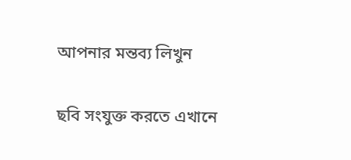আপনার মন্তব্য লিখুন

ছবি সংযুক্ত করতে এখানে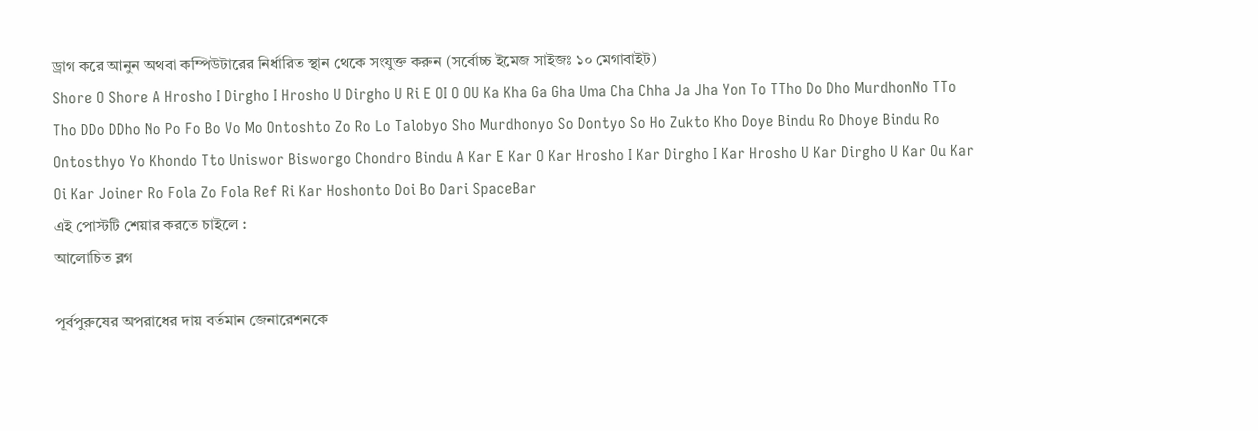ড্রাগ করে আনুন অথবা কম্পিউটারের নির্ধারিত স্থান থেকে সংযুক্ত করুন (সর্বোচ্চ ইমেজ সাইজঃ ১০ মেগাবাইট)
Shore O Shore A Hrosho I Dirgho I Hrosho U Dirgho U Ri E OI O OU Ka Kha Ga Gha Uma Cha Chha Ja Jha Yon To TTho Do Dho MurdhonNo TTo Tho DDo DDho No Po Fo Bo Vo Mo Ontoshto Zo Ro Lo Talobyo Sho Murdhonyo So Dontyo So Ho Zukto Kho Doye Bindu Ro Dhoye Bindu Ro Ontosthyo Yo Khondo Tto Uniswor Bisworgo Chondro Bindu A Kar E Kar O Kar Hrosho I Kar Dirgho I Kar Hrosho U Kar Dirgho U Kar Ou Kar Oi Kar Joiner Ro Fola Zo Fola Ref Ri Kar Hoshonto Doi Bo Dari SpaceBar
এই পোস্টটি শেয়ার করতে চাইলে :
আলোচিত ব্লগ

পূর্বপুরুষের অপরাধের দায় বর্তমান জেনারেশনকে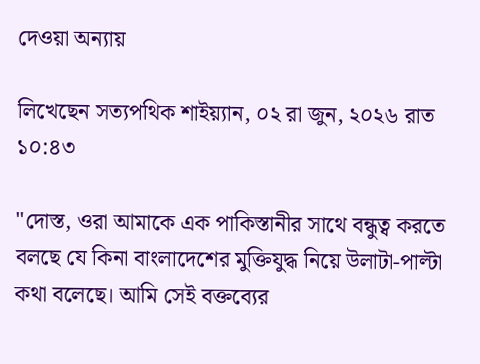দেওয়া অন্যায়

লিখেছেন সত্যপথিক শাইয়্যান, ০২ রা জুন, ২০২৬ রাত ১০:৪৩

"দোস্ত, ওরা আমাকে এক পাকিস্তানীর সাথে বন্ধুত্ব করতে বলছে যে কিনা বাংলাদেশের মুক্তিযুদ্ধ নিয়ে উলাটা-পাল্টা কথা বলেছে। আমি সেই বক্তব্যের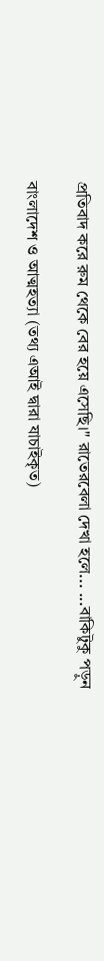প্রতিবাদ করে রুম থেকে বের হয়ে এসেছি।" রাতেরবেলা দেখা হলে... ...বাকিটুকু পড়ুন

বাংলাদেশ ও আত্মহত্যা (তথ্য এআই দ্বারা যাচাইকৃত)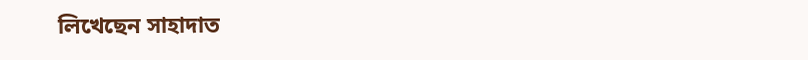লিখেছেন সাহাদাত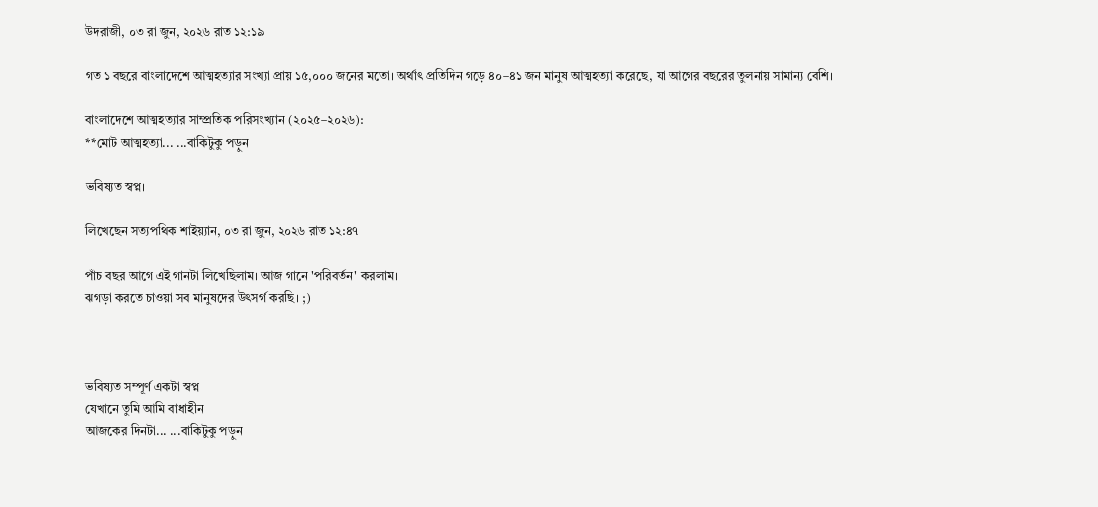উদরাজী, ০৩ রা জুন, ২০২৬ রাত ১২:১৯

গত ১ বছরে বাংলাদেশে আত্মহত্যার সংখ্যা প্রায় ১৫,০০০ জনের মতো। অর্থাৎ প্রতিদিন গড়ে ৪০–৪১ জন মানুষ আত্মহত্যা করেছে, যা আগের বছরের তুলনায় সামান্য বেশি।

বাংলাদেশে আত্মহত্যার সাম্প্রতিক পরিসংখ্যান (২০২৫–২০২৬):
**মোট আত্মহত্যা... ...বাকিটুকু পড়ুন

ভবিষ্যত স্বপ্ন।

লিখেছেন সত্যপথিক শাইয়্যান, ০৩ রা জুন, ২০২৬ রাত ১২:৪৭

পাঁচ বছর আগে এই গানটা লিখেছিলাম। আজ গানে 'পরিবর্তন' করলাম।
ঝগড়া করতে চাওয়া সব মানুষদের উৎসর্গ করছি। ;)



ভবিষ্যত সম্পূর্ণ একটা স্বপ্ন
যেখানে তুমি আমি বাধাহীন
আজকের দিনটা... ...বাকিটুকু পড়ুন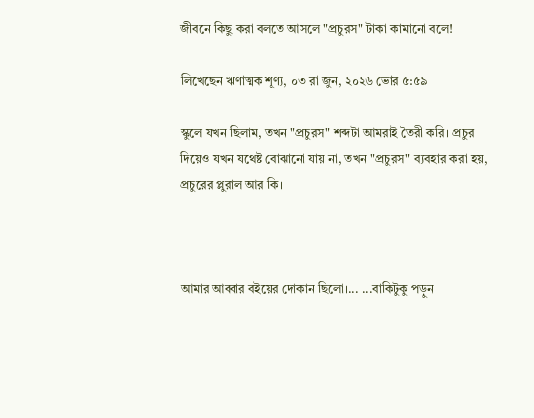জীবনে কিছু করা বলতে আসলে "প্রচুরস" টাকা কামানো বলে!

লিখেছেন ঋণাত্মক শূণ্য, ০৩ রা জুন, ২০২৬ ভোর ৫:৫৯

স্কুলে যখন ছিলাম, তখন "প্রচুরস" শব্দটা আমরাই তৈরী করি। প্রচুর দিয়েও যখন যথেষ্ট বোঝানো যায় না, তখন "প্রচুরস" ব্যবহার করা হয়, প্রচুরের প্লুরাল আর কি।



আমার আব্বার বইয়ের দোকান ছিলো।... ...বাকিটুকু পড়ুন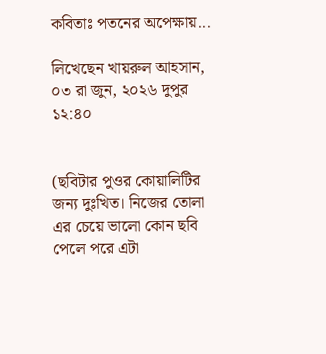কবিতাঃ পতনের অপেক্ষায়...

লিখেছেন খায়রুল আহসান, ০৩ রা জুন, ২০২৬ দুপুর ১২:৪০


(ছবিটার পুওর কোয়ালিটির জন্য দুঃখিত। নিজের তোলা এর চেয়ে ভালো কোন ছবি পেলে পরে এটা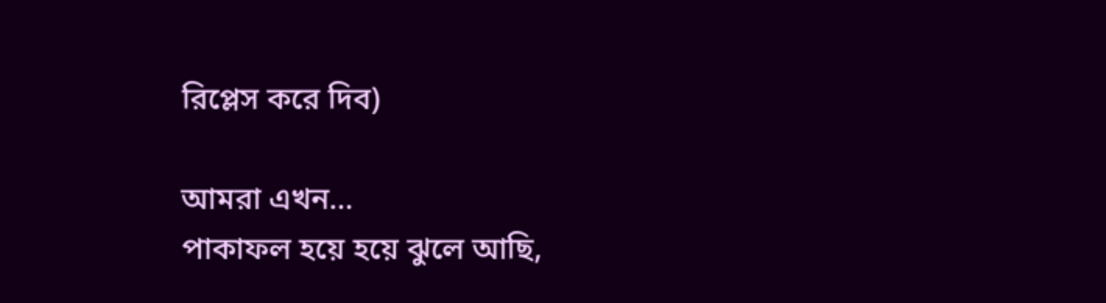রিপ্লেস করে দিব)

আমরা এখন...
পাকাফল হয়ে হয়ে ঝুলে আছি,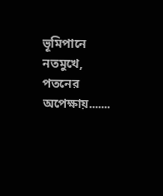ভূমিপানে নতমুখে,
পতনের অপেক্ষায়.......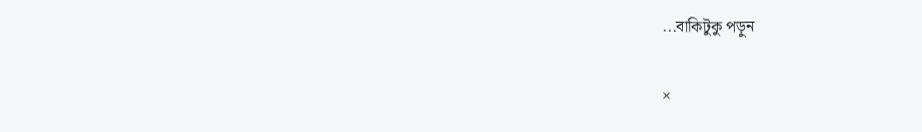...বাকিটুকু পড়ুন

×